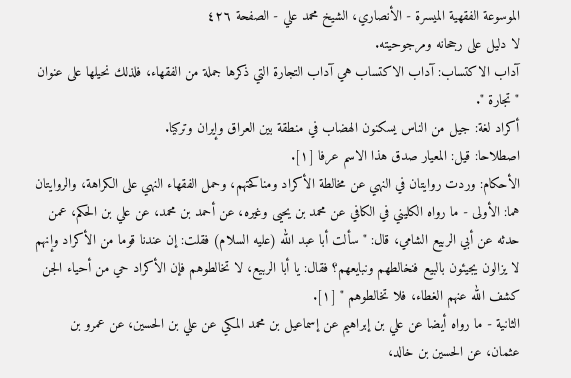الموسوعة الفقهية الميسرة - الأنصاري، الشيخ محمد علي - الصفحة ٤٢٦
لا دليل على رجحانه ومرجوحيته.
آداب الاكتساب: آداب الاكتساب هي آداب التجارة التي ذكرها جملة من الفقهاء، فلذلك نحيلها على عنوان " تجارة ".
أكراد لغة: جيل من الناس يسكنون الهضاب في منطقة بين العراق وإيران وتركيا.
اصطلاحا: قيل: المعيار صدق هذا الاسم عرفا [١].
الأحكام: وردت روايتان في النهي عن مخالطة الأكراد ومناكحتهم، وحمل الفقهاء النهي على الكراهة، والروايتان هما: الأولى - ما رواه الكليني في الكافي عن محمد بن يحيى وغيره، عن أحمد بن محمد، عن علي بن الحكم، عمن حدثه عن أبي الربيع الشامي، قال: " سألت أبا عبد الله (عليه السلام) فقلت: إن عندنا قوما من الأكراد وإنهم لا يزالون يجيئون بالبيع فنخالطهم ونبايعهم؟ فقال: يا أبا الربيع، لا تخالطوهم فإن الأكراد حي من أحياء الجن كشف الله عنهم الغطاء، فلا تخالطوهم " [١].
الثانية - ما رواه أيضا عن علي بن إبراهيم عن إسماعيل بن محمد المكي عن علي بن الحسين، عن عمرو بن عثمان، عن الحسين بن خالد،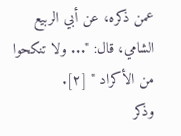عمن ذكره، عن أبي الربيع الشامي، قال: "... ولا تنكحوا من الأكراد " [٢].
وذكر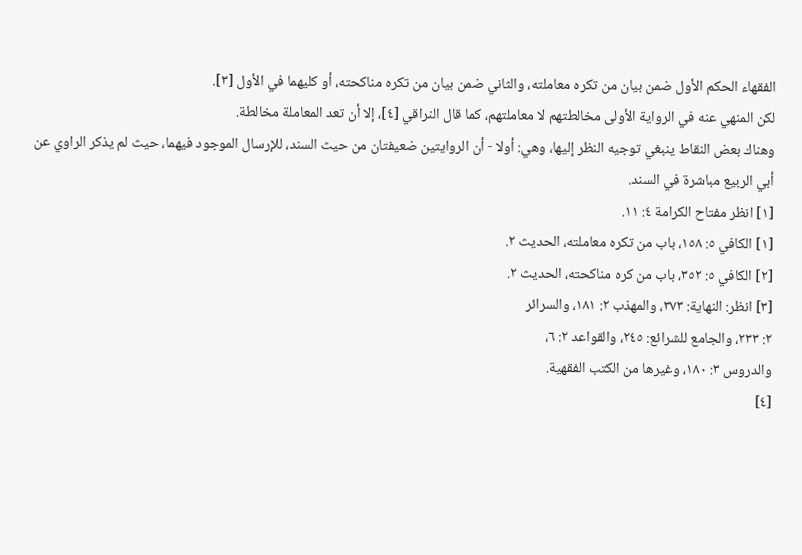الفقهاء الحكم الأول ضمن بيان من تكره معاملته، والثاني ضمن بيان من تكره مناكحته، أو كليهما في الأول [٣].
لكن المنهي عنه في الرواية الأولى مخالطتهم لا معاملتهم، كما قال النراقي [٤]، إلا أن تعد المعاملة مخالطة.
وهناك بعض النقاط ينبغي توجيه النظر إليها، وهي: أولا - أن الروايتين ضعيفتان من حيث السند، للإرسال الموجود فيهما، حيث لم يذكر الراوي عن أبي الربيع مباشرة في السند.
[١] انظر مفتاح الكرامة ٤: ١١.
[١] الكافي ٥: ١٥٨، باب من تكره معاملته، الحديث ٢.
[٢] الكافي ٥: ٣٥٢، باب من كره مناكحته، الحديث ٢.
[٣] انظر: النهاية: ٣٧٣، والمهذب ٢: ١٨١، والسرائر
٢: ٢٣٣، والجامع للشرائع: ٢٤٥، والقواعد ٢: ٦،
والدروس ٣: ١٨٠، وغيرها من الكتب الفقهية.
[٤]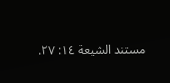مستند الشيعة ١٤: ٢٧.